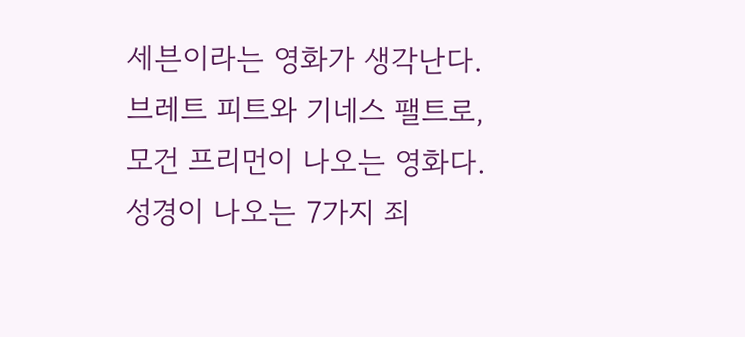세븐이라는 영화가 생각난다. 브레트 피트와 기네스 팰트로, 모건 프리먼이 나오는 영화다. 성경이 나오는 7가지 죄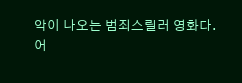악이 나오는 범죄스릴러 영화다.
어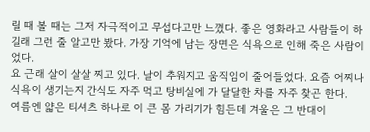릴 때 볼 때는 그저 자극적이고 무섭다고만 느꼈다. 좋은 영화라고 사람들이 하길래 그런 줄 알고만 봤다. 가장 기억에 남는 장면은 식욕으로 인해 죽은 사람이었다.
요 근래 살이 살살 찌고 있다. 날이 추워지고 움직임이 줄어들었다. 요즘 어찌나 식욕이 생기는지 간식도 자주 먹고 탕비실에 가 달달한 차를 자주 찾곤 한다.
여름엔 얇은 티셔츠 하나로 이 큰 몸 가리기가 힘든데 겨울은 그 반대이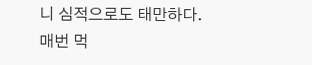니 심적으로도 태만하다.
매번 먹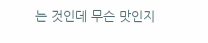는 것인데 무슨 맛인지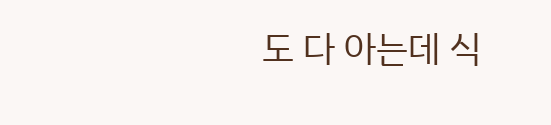도 다 아는데 식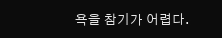욕을 참기가 어렵다.